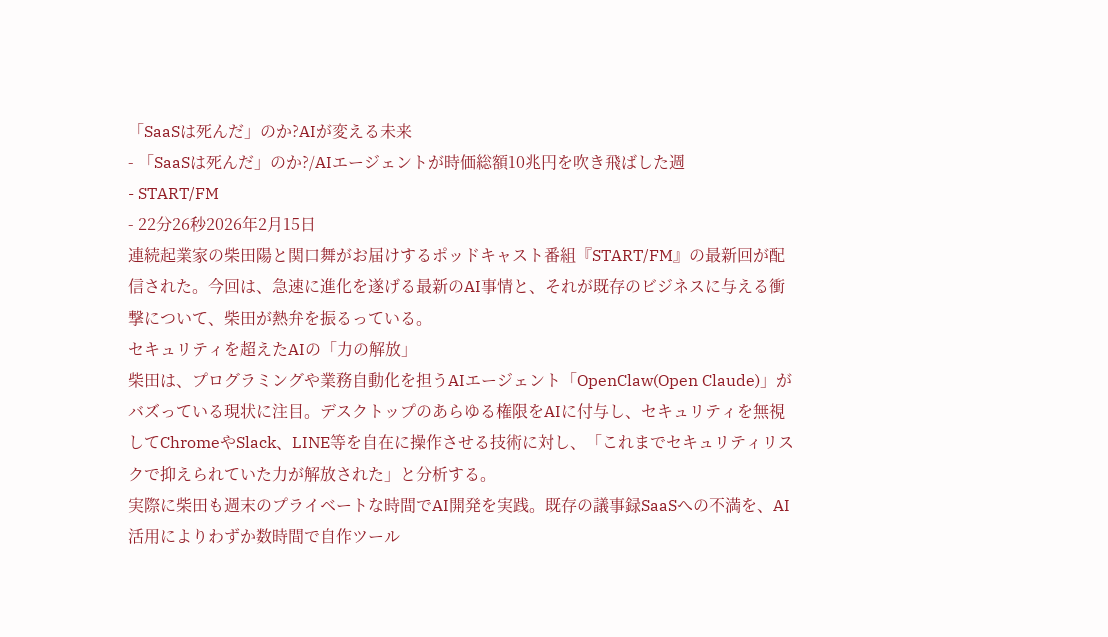「SaaSは死んだ」のか?AIが変える未来
- 「SaaSは死んだ」のか?/AIエージェントが時価総額10兆円を吹き飛ばした週
- START/FM
- 22分26秒2026年2月15日
連続起業家の柴田陽と関口舞がお届けするポッドキャスト番組『START/FM』の最新回が配信された。今回は、急速に進化を遂げる最新のAI事情と、それが既存のビジネスに与える衝撃について、柴田が熱弁を振るっている。
セキュリティを超えたAIの「力の解放」
柴田は、プログラミングや業務自動化を担うAIエージェント「OpenClaw(Open Claude)」がバズっている現状に注目。デスクトップのあらゆる権限をAIに付与し、セキュリティを無視してChromeやSlack、LINE等を自在に操作させる技術に対し、「これまでセキュリティリスクで抑えられていた力が解放された」と分析する。
実際に柴田も週末のプライベートな時間でAI開発を実践。既存の議事録SaaSへの不満を、AI活用によりわずか数時間で自作ツール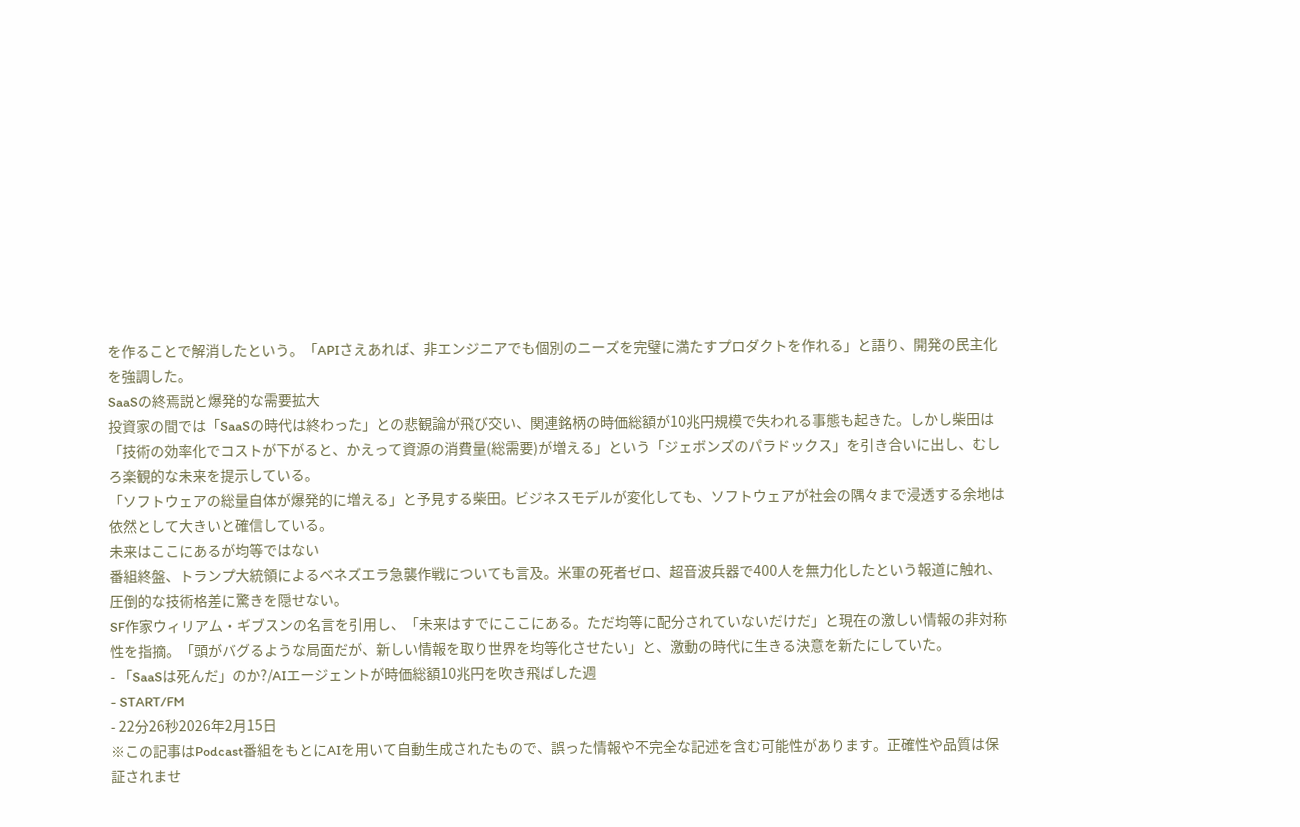を作ることで解消したという。「APIさえあれば、非エンジニアでも個別のニーズを完璧に満たすプロダクトを作れる」と語り、開発の民主化を強調した。
SaaSの終焉説と爆発的な需要拡大
投資家の間では「SaaSの時代は終わった」との悲観論が飛び交い、関連銘柄の時価総額が10兆円規模で失われる事態も起きた。しかし柴田は「技術の効率化でコストが下がると、かえって資源の消費量(総需要)が増える」という「ジェボンズのパラドックス」を引き合いに出し、むしろ楽観的な未来を提示している。
「ソフトウェアの総量自体が爆発的に増える」と予見する柴田。ビジネスモデルが変化しても、ソフトウェアが社会の隅々まで浸透する余地は依然として大きいと確信している。
未来はここにあるが均等ではない
番組終盤、トランプ大統領によるベネズエラ急襲作戦についても言及。米軍の死者ゼロ、超音波兵器で400人を無力化したという報道に触れ、圧倒的な技術格差に驚きを隠せない。
SF作家ウィリアム・ギブスンの名言を引用し、「未来はすでにここにある。ただ均等に配分されていないだけだ」と現在の激しい情報の非対称性を指摘。「頭がバグるような局面だが、新しい情報を取り世界を均等化させたい」と、激動の時代に生きる決意を新たにしていた。
- 「SaaSは死んだ」のか?/AIエージェントが時価総額10兆円を吹き飛ばした週
- START/FM
- 22分26秒2026年2月15日
※この記事はPodcast番組をもとにAIを用いて自動生成されたもので、誤った情報や不完全な記述を含む可能性があります。正確性や品質は保証されませ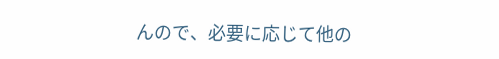んので、必要に応じて他の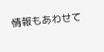情報もあわせて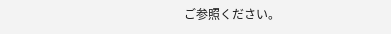ご参照ください。